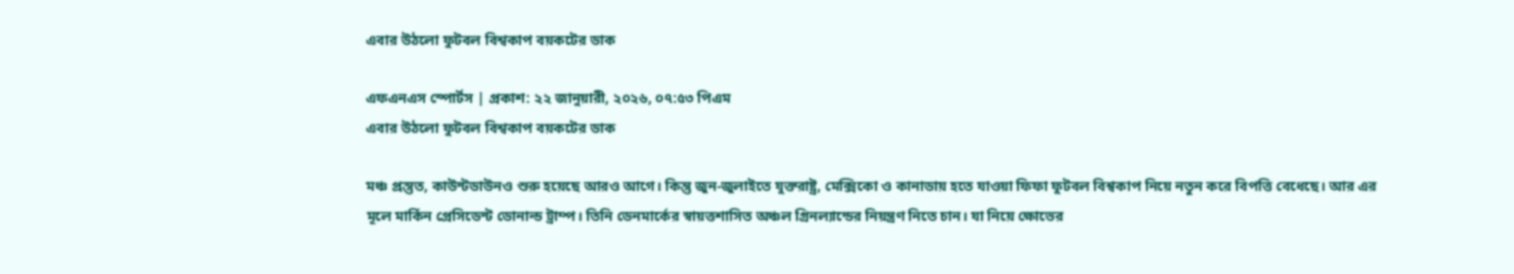এবার উঠলো ফুটবল বিশ্বকাপ বয়কটের ডাক

এফএনএস স্পোর্টস | প্রকাশ: ২২ জানুয়ারী, ২০২৬, ০৭:৫৩ পিএম
এবার উঠলো ফুটবল বিশ্বকাপ বয়কটের ডাক

মঞ্চ প্রস্তুত, কাউন্টডাউনও শুরু হয়েছে আরও আগে। কিন্তু জুন-জুলাইতে যুক্তরাষ্ট্র, মেক্সিকো ও কানাডায় হতে যাওয়া ফিফা ফুটবল বিশ্বকাপ নিয়ে নতুন করে বিপত্তি বেধেছে। আর এর মূলে মার্কিন প্রেসিডেন্ট ডোনাল্ড ট্রাম্প। তিনি ডেনমার্কের স্বায়ত্তশাসিত অঞ্চল গ্রিনল্যান্ডের নিয়ন্ত্রণ নিতে চান। যা নিয়ে ক্ষোভের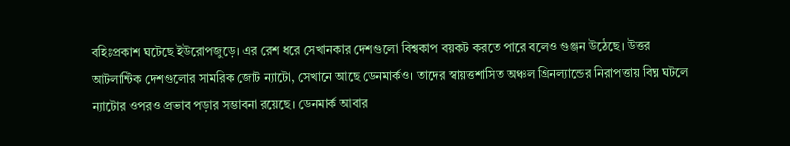বহিঃপ্রকাশ ঘটেছে ইউরোপজুড়ে। এর রেশ ধরে সেখানকার দেশগুলো বিশ্বকাপ বয়কট করতে পারে বলেও গুঞ্জন উঠেছে। উত্তর আটলান্টিক দেশগুলোর সামরিক জোট ন্যাটো, সেখানে আছে ডেনমার্কও। তাদের স্বায়ত্তশাসিত অঞ্চল গ্রিনল্যান্ডের নিরাপত্তায় বিঘ্ন ঘটলে ন্যাটোর ওপরও প্রভাব পড়ার সম্ভাবনা রয়েছে। ডেনমার্ক আবার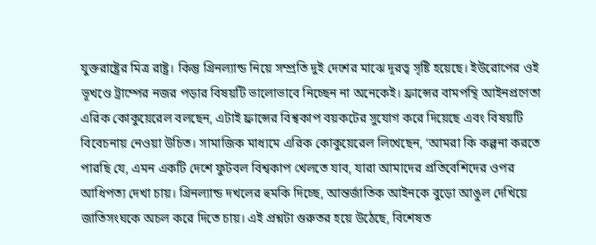যুক্তরাষ্ট্রের মিত্র রাষ্ট্র। কিন্তু গ্রিনল্যান্ড নিয়ে সম্প্রতি দুই দেশের মাঝে দূরত্ব সৃষ্টি হয়েছে। ইউরোপের ওই ভূখণ্ডে ট্রাম্পের নজর পড়ার বিষয়টি ভালোভাবে নিচ্ছেন না অনেকেই। ফ্রান্সের বামপন্থি আইনপ্রণেতা এরিক কোকুয়েরেল বলছেন, এটাই ফ্রান্সের বিশ্বকাপ বয়কটের সুযোগ করে দিয়েছে এবং বিষয়টি বিবেচনায় নেওয়া উচিত। সামাজিক মাধ্যমে এরিক কোকুয়েরেল লিখেছেন, ‘আমরা কি কল্পনা করতে পারছি যে, এমন একটি দেশে ফুটবল বিশ্বকাপ খেলতে যাব, যারা আমাদের প্রতিবেশিদের ওপর আধিপত্য দেখা চায়। গ্রিনল্যান্ড দখলের হুমকি দিচ্ছে, আন্তর্জাতিক আইনকে বুড়ো আঙুল দেখিয়ে জাতিসংঘকে অচল করে দিতে চায়। এই প্রশ্নটা গুরুতর হয়ে উঠেছে, বিশেষত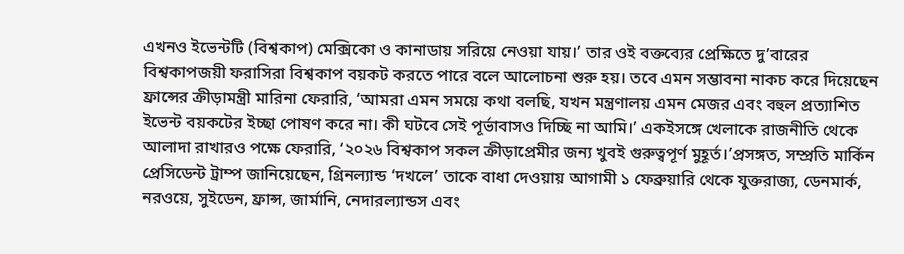এখনও ইভেন্টটি (বিশ্বকাপ) মেক্সিকো ও কানাডায় সরিয়ে নেওয়া যায়।’ তার ওই বক্তব্যের প্রেক্ষিতে দু’বারের বিশ্বকাপজয়ী ফরাসিরা বিশ্বকাপ বয়কট করতে পারে বলে আলোচনা শুরু হয়। তবে এমন সম্ভাবনা নাকচ করে দিয়েছেন ফ্রান্সের ক্রীড়ামন্ত্রী মারিনা ফেরারি, ‘আমরা এমন সময়ে কথা বলছি, যখন মন্ত্রণালয় এমন মেজর এবং বহুল প্রত্যাশিত ইভেন্ট বয়কটের ইচ্ছা পোষণ করে না। কী ঘটবে সেই পূর্ভাবাসও দিচ্ছি না আমি।’ একইসঙ্গে খেলাকে রাজনীতি থেকে আলাদা রাখারও পক্ষে ফেরারি, ‘২০২৬ বিশ্বকাপ সকল ক্রীড়াপ্রেমীর জন্য খুবই গুরুত্বপূর্ণ মুহূর্ত।’প্রসঙ্গত, সম্প্রতি মার্কিন প্রেসিডেন্ট ট্রাম্প জানিয়েছেন, গ্রিনল্যান্ড ‘দখলে’ তাকে বাধা দেওয়ায় আগামী ১ ফেব্রুয়ারি থেকে যুক্তরাজ্য, ডেনমার্ক, নরওয়ে, সুইডেন, ফ্রান্স, জার্মানি, নেদারল্যান্ডস এবং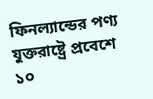ফিনল্যান্ডের পণ্য যুক্তরাষ্ট্রে প্রবেশে ১০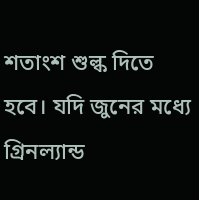শতাংশ শুল্ক দিতে হবে। যদি জুনের মধ্যে গ্রিনল্যান্ড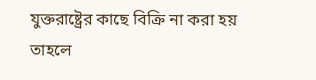যুক্তরাষ্ট্রের কাছে বিক্রি না করা হয় তাহলে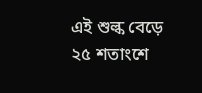এই শুল্ক বেড়ে ২৫ শতাংশে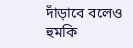দাঁড়াবে বলেও হুমকি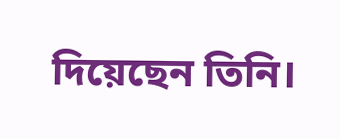দিয়েছেন তিনি।